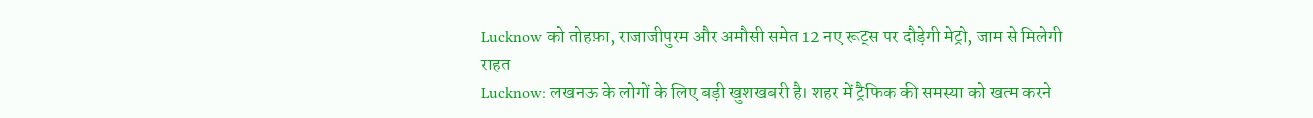Lucknow को तोहफ़ा, राजाजीपुरम और अमौसी समेत 12 नए रूट्स पर दौड़ेगी मेट्रो, जाम से मिलेगी राहत
Lucknow: लखनऊ के लोगों के लिए बड़ी खुशखबरी है। शहर में ट्रैफिक की समस्या को खत्म करने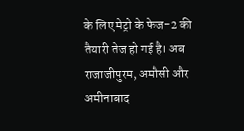के लिए मेट्रो के फेज-2 की तैयारी तेज हो गई है। अब राजाजीपुरम, अमौसी और अमीनाबाद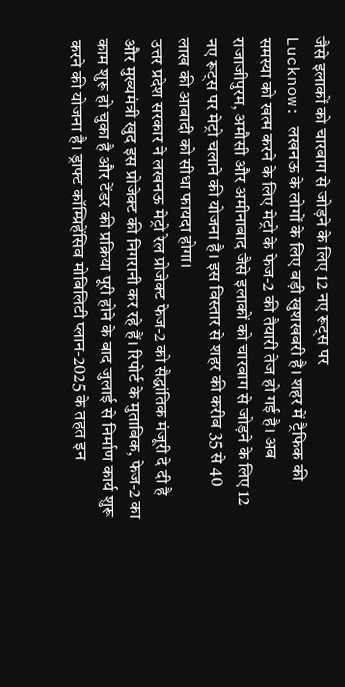जैसे इलाकों को चारबाग से जोड़ने के लिए 12 नए रूट्स पर
Lucknow: लखनऊ के लोगों के लिए बड़ी खुशखबरी है। शहर में ट्रैफिक की समस्या को खत्म करने के लिए मेट्रो के फेज-2 की तैयारी तेज हो गई है। अब राजाजीपुरम, अमौसी और अमीनाबाद जैसे इलाकों को चारबाग से जोड़ने के लिए 12 नए रूट्स पर मेट्रो चलाने की योजना है। इस विस्तार से शहर की करीब 35 से 40 लाख की आबादी को सीधा फायदा होगा।
उत्तर प्रदेश सरकार ने लखनऊ मेट्रो रेल प्रोजेक्ट फेज-2 को सैद्धांतिक मंजूरी दे दी है और मुख्यमंत्री खुद इस प्रोजेक्ट की निगरानी कर रहे हैं। रिपोर्ट के मुताबिक, फेज-2 का काम शुरू हो चुका है और टेंडर की प्रक्रिया पूरी होने के बाद जुलाई से निर्माण कार्य शुरू करने की योजना है। ड्राफ्ट कॉम्प्रिहेंसिव मोबिलिटी प्लान-2025 के तहत इन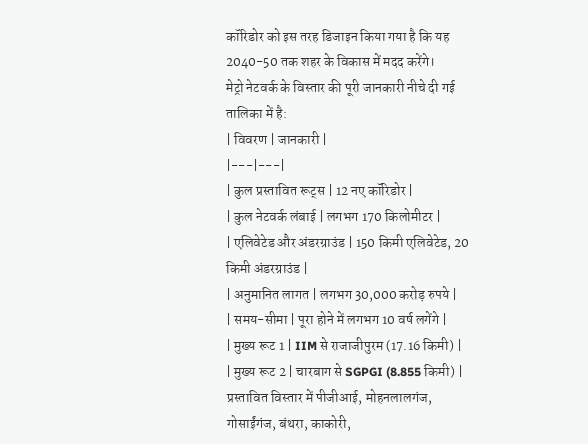कॉरिडोर को इस तरह डिजाइन किया गया है कि यह 2040-50 तक शहर के विकास में मदद करेंगे।
मेट्रो नेटवर्क के विस्तार की पूरी जानकारी नीचे दी गई तालिका में है:
| विवरण | जानकारी |
|---|---|
| कुल प्रस्तावित रूट्स | 12 नए कॉरिडोर |
| कुल नेटवर्क लंबाई | लगभग 170 किलोमीटर |
| एलिवेटेड और अंडरग्राउंड | 150 किमी एलिवेटेड, 20 किमी अंडरग्राउंड |
| अनुमानित लागत | लगभग 30,000 करोड़ रुपये |
| समय-सीमा | पूरा होने में लगभग 10 वर्ष लगेंगे |
| मुख्य रूट 1 | IIM से राजाजीपुरम (17.16 किमी) |
| मुख्य रूट 2 | चारबाग से SGPGI (8.855 किमी) |
प्रस्तावित विस्तार में पीजीआई, मोहनलालगंज, गोसाईंगंज, बंथरा, काकोरी,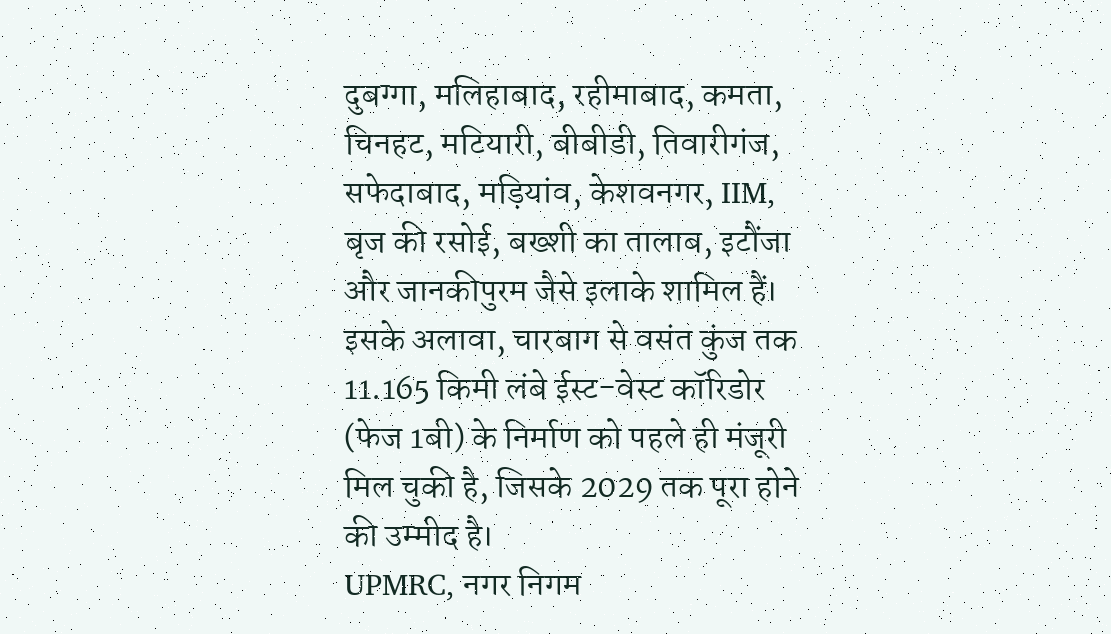दुबग्गा, मलिहाबाद, रहीमाबाद, कमता, चिनहट, मटियारी, बीबीडी, तिवारीगंज, सफेदाबाद, मड़ियांव, केशवनगर, IIM, बृज की रसोई, बख्शी का तालाब, इटौंजा और जानकीपुरम जैसे इलाके शामिल हैं। इसके अलावा, चारबाग से वसंत कुंज तक 11.165 किमी लंबे ईस्ट-वेस्ट कॉरिडोर (फेज 1बी) के निर्माण को पहले ही मंजूरी मिल चुकी है, जिसके 2029 तक पूरा होने की उम्मीद है।
UPMRC, नगर निगम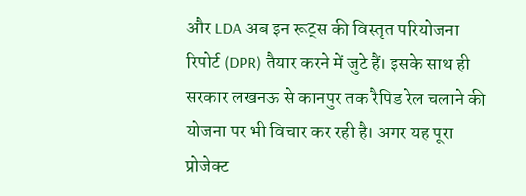और LDA अब इन रूट्स की विस्तृत परियोजना रिपोर्ट (DPR) तैयार करने में जुटे हैं। इसके साथ ही सरकार लखनऊ से कानपुर तक रैपिड रेल चलाने की योजना पर भी विचार कर रही है। अगर यह पूरा प्रोजेक्ट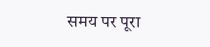समय पर पूरा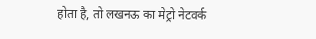होता है, तो लखनऊ का मेट्रो नेटवर्क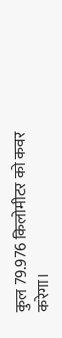कुल 79.976 किलोमीटर को कवर करेगा।